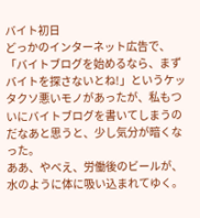バイト初日
どっかのインターネット広告で、「バイトブログを始めるなら、まずバイトを探さないとね!」というケッタクソ悪いモノがあったが、私もついにバイトブログを書いてしまうのだなあと思うと、少し気分が暗くなった。
ああ、やべえ、労働後のビールが、水のように体に吸い込まれてゆく。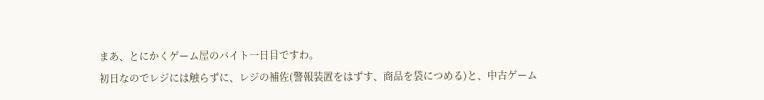まあ、とにかくゲーム屋のバイト一日目ですわ。
初日なのでレジには触らずに、レジの補佐(警報装置をはずす、商品を袋につめる)と、中古ゲーム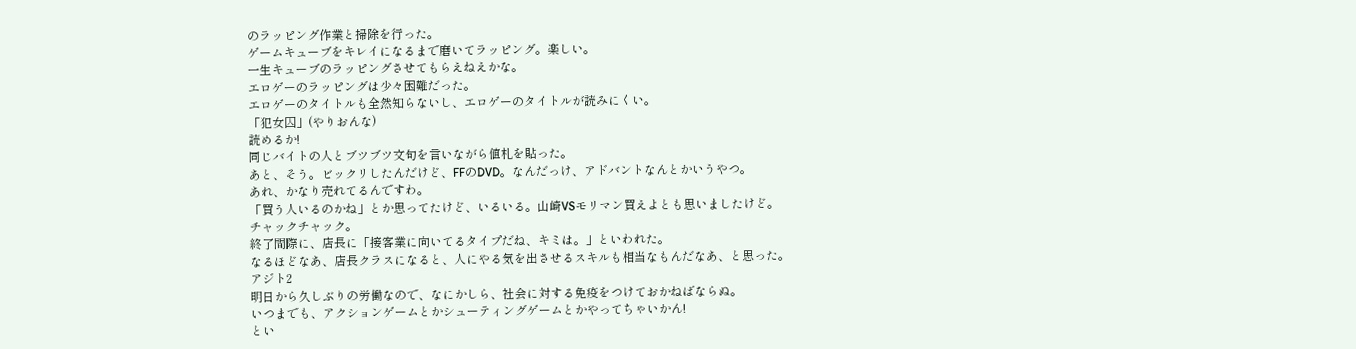のラッピング作業と掃除を行った。
ゲームキューブをキレイになるまで磨いてラッピング。楽しい。
一生キューブのラッピングさせてもらえねえかな。
エロゲーのラッピングは少々困難だった。
エロゲーのタイトルも全然知らないし、エロゲーのタイトルが読みにくい。
「犯女囚」(やりおんな)
読めるか!
同じバイトの人とブツブツ文句を言いながら値札を貼った。
あと、そう。ビックリしたんだけど、FFのDVD。なんだっけ、アドバントなんとかいうやつ。
あれ、かなり売れてるんですわ。
「買う人いるのかね」とか思ってたけど、いるいる。山崎VSモリマン買えよとも思いましたけど。
チャックチャック。
終了間際に、店長に「接客業に向いてるタイプだね、キミは。」といわれた。
なるほどなあ、店長クラスになると、人にやる気を出させるスキルも相当なもんだなあ、と思った。
アジト2
明日から久しぶりの労働なので、なにかしら、社会に対する免疫をつけておかねばならぬ。
いつまでも、アクションゲームとかシューティングゲームとかやってちゃいかん!
とい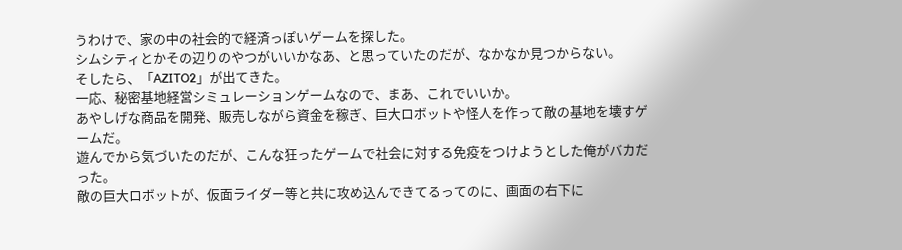うわけで、家の中の社会的で経済っぽいゲームを探した。
シムシティとかその辺りのやつがいいかなあ、と思っていたのだが、なかなか見つからない。
そしたら、「AZITO2」が出てきた。
一応、秘密基地経営シミュレーションゲームなので、まあ、これでいいか。
あやしげな商品を開発、販売しながら資金を稼ぎ、巨大ロボットや怪人を作って敵の基地を壊すゲームだ。
遊んでから気づいたのだが、こんな狂ったゲームで社会に対する免疫をつけようとした俺がバカだった。
敵の巨大ロボットが、仮面ライダー等と共に攻め込んできてるってのに、画面の右下に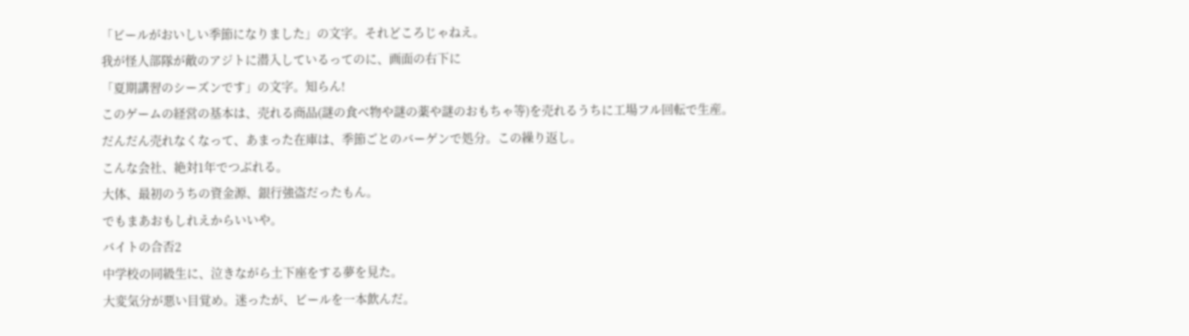「ビールがおいしい季節になりました」の文字。それどころじゃねえ。
我が怪人部隊が敵のアジトに潜入しているってのに、画面の右下に
「夏期講習のシーズンです」の文字。知らん!
このゲームの経営の基本は、売れる商品(謎の食べ物や謎の薬や謎のおもちゃ等)を売れるうちに工場フル回転で生産。
だんだん売れなくなって、あまった在庫は、季節ごとのバーゲンで処分。この繰り返し。
こんな会社、絶対1年でつぶれる。
大体、最初のうちの資金源、銀行強盗だったもん。
でもまあおもしれえからいいや。
バイトの合否2
中学校の同級生に、泣きながら土下座をする夢を見た。
大変気分が悪い目覚め。迷ったが、ビールを一本飲んだ。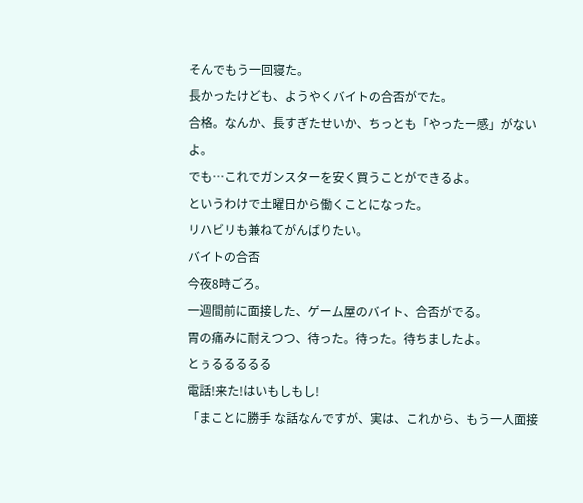そんでもう一回寝た。
長かったけども、ようやくバイトの合否がでた。
合格。なんか、長すぎたせいか、ちっとも「やったー感」がないよ。
でも…これでガンスターを安く買うことができるよ。
というわけで土曜日から働くことになった。
リハビリも兼ねてがんばりたい。
バイトの合否
今夜8時ごろ。
一週間前に面接した、ゲーム屋のバイト、合否がでる。
胃の痛みに耐えつつ、待った。待った。待ちましたよ。
とぅるるるるる
電話!来た!はいもしもし!
「まことに勝手 な話なんですが、実は、これから、もう一人面接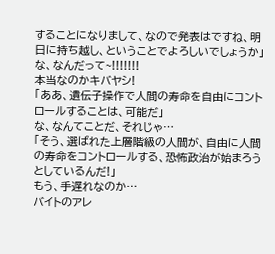することになりまして、なので発表はですね、明日に持ち越し、ということでよろしいでしょうか」
な、なんだって~!!!!!!!
本当なのかキバヤシ!
「ああ、遺伝子操作で人間の寿命を自由にコントロールすることは、可能だ」
な、なんてことだ、それじゃ…
「そう、選ばれた上層階級の人間が、自由に人間の寿命をコントロールする、恐怖政治が始まろうとしているんだ!」
もう、手遅れなのか…
バイトのアレ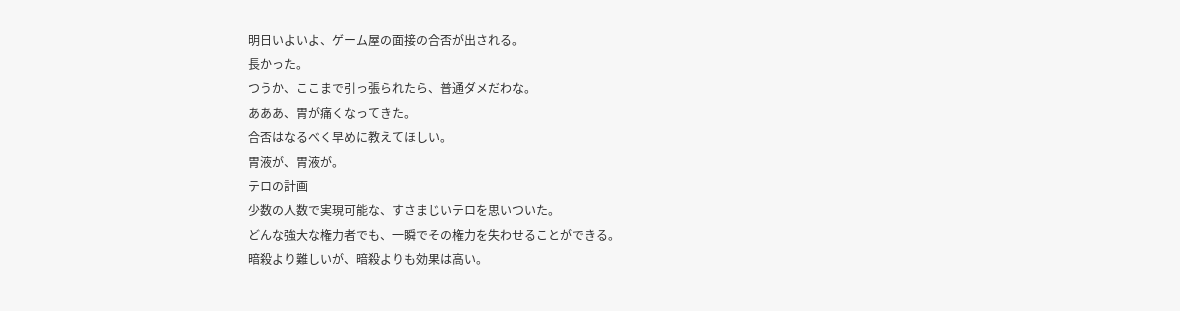明日いよいよ、ゲーム屋の面接の合否が出される。
長かった。
つうか、ここまで引っ張られたら、普通ダメだわな。
あああ、胃が痛くなってきた。
合否はなるべく早めに教えてほしい。
胃液が、胃液が。
テロの計画
少数の人数で実現可能な、すさまじいテロを思いついた。
どんな強大な権力者でも、一瞬でその権力を失わせることができる。
暗殺より難しいが、暗殺よりも効果は高い。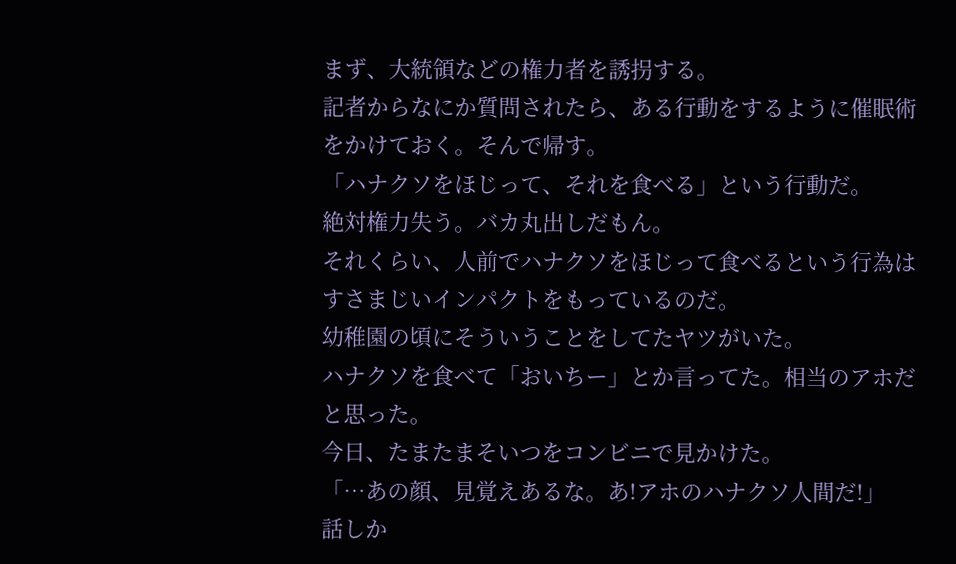まず、大統領などの権力者を誘拐する。
記者からなにか質問されたら、ある行動をするように催眠術をかけておく。そんで帰す。
「ハナクソをほじって、それを食べる」という行動だ。
絶対権力失う。バカ丸出しだもん。
それくらい、人前でハナクソをほじって食べるという行為はすさまじいインパクトをもっているのだ。
幼稚園の頃にそういうことをしてたヤツがいた。
ハナクソを食べて「おいちー」とか言ってた。相当のアホだと思った。
今日、たまたまそいつをコンビニで見かけた。
「…あの顔、見覚えあるな。あ!アホのハナクソ人間だ!」
話しか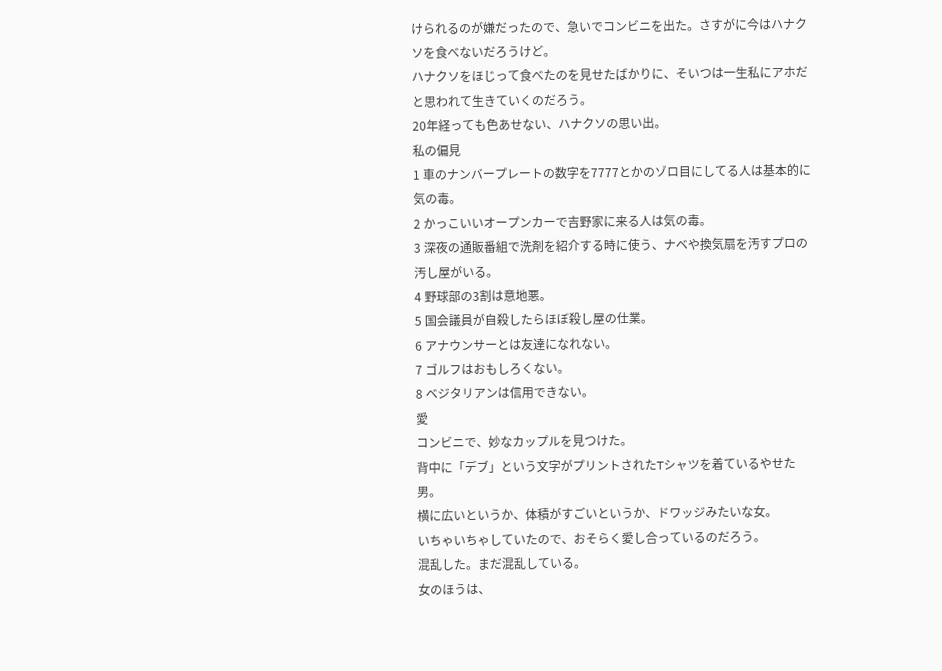けられるのが嫌だったので、急いでコンビニを出た。さすがに今はハナクソを食べないだろうけど。
ハナクソをほじって食べたのを見せたばかりに、そいつは一生私にアホだと思われて生きていくのだろう。
20年経っても色あせない、ハナクソの思い出。
私の偏見
1 車のナンバープレートの数字を7777とかのゾロ目にしてる人は基本的に気の毒。
2 かっこいいオープンカーで吉野家に来る人は気の毒。
3 深夜の通販番組で洗剤を紹介する時に使う、ナベや換気扇を汚すプロの汚し屋がいる。
4 野球部の3割は意地悪。
5 国会議員が自殺したらほぼ殺し屋の仕業。
6 アナウンサーとは友達になれない。
7 ゴルフはおもしろくない。
8 ベジタリアンは信用できない。
愛
コンビニで、妙なカップルを見つけた。
背中に「デブ」という文字がプリントされたTシャツを着ているやせた男。
横に広いというか、体積がすごいというか、ドワッジみたいな女。
いちゃいちゃしていたので、おそらく愛し合っているのだろう。
混乱した。まだ混乱している。
女のほうは、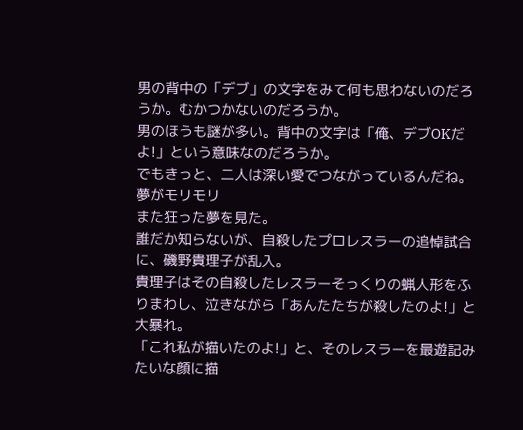男の背中の「デブ」の文字をみて何も思わないのだろうか。むかつかないのだろうか。
男のほうも謎が多い。背中の文字は「俺、デブOKだよ!」という意味なのだろうか。
でもきっと、二人は深い愛でつながっているんだね。
夢がモリモリ
また狂った夢を見た。
誰だか知らないが、自殺したプロレスラーの追悼試合に、磯野貴理子が乱入。
貴理子はその自殺したレスラーそっくりの蝋人形をふりまわし、泣きながら「あんたたちが殺したのよ!」と大暴れ。
「これ私が描いたのよ!」と、そのレスラーを最遊記みたいな顔に描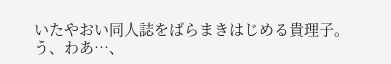いたやおい同人誌をばらまきはじめる貴理子。
う、わあ…、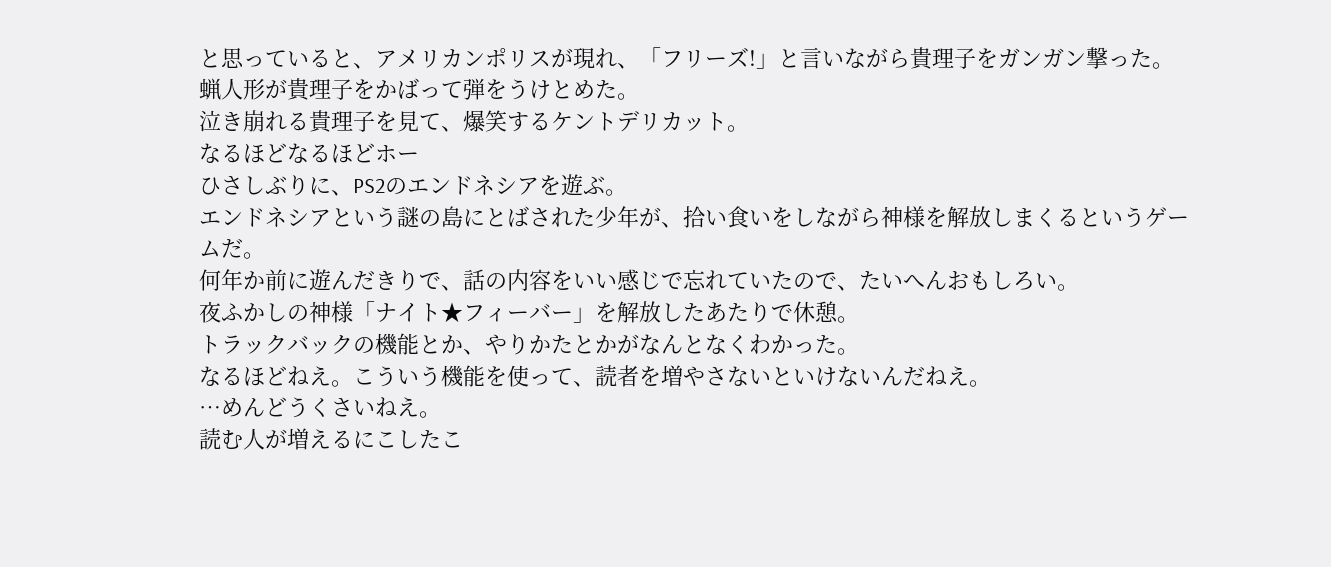と思っていると、アメリカンポリスが現れ、「フリーズ!」と言いながら貴理子をガンガン撃った。
蝋人形が貴理子をかばって弾をうけとめた。
泣き崩れる貴理子を見て、爆笑するケントデリカット。
なるほどなるほどホー
ひさしぶりに、PS2のエンドネシアを遊ぶ。
エンドネシアという謎の島にとばされた少年が、拾い食いをしながら神様を解放しまくるというゲームだ。
何年か前に遊んだきりで、話の内容をいい感じで忘れていたので、たいへんおもしろい。
夜ふかしの神様「ナイト★フィーバー」を解放したあたりで休憩。
トラックバックの機能とか、やりかたとかがなんとなくわかった。
なるほどねえ。こういう機能を使って、読者を増やさないといけないんだねえ。
…めんどうくさいねえ。
読む人が増えるにこしたこ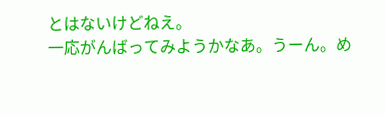とはないけどねえ。
一応がんばってみようかなあ。うーん。め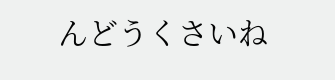んどうくさいね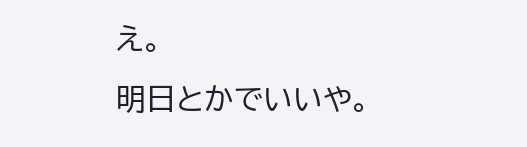え。
明日とかでいいや。